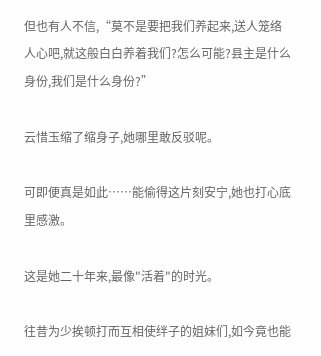但也有人不信,“莫不是要把我们养起来,送人笼络人心吧,就这般白白养着我们?怎么可能?县主是什么身份,我们是什么身份?”

云惜玉缩了缩身子,她哪里敢反驳呢。

可即便真是如此……能偷得这片刻安宁,她也打心底里感激。

这是她二十年来,最像"活着"的时光。

往昔为少挨顿打而互相使绊子的姐妹们,如今竟也能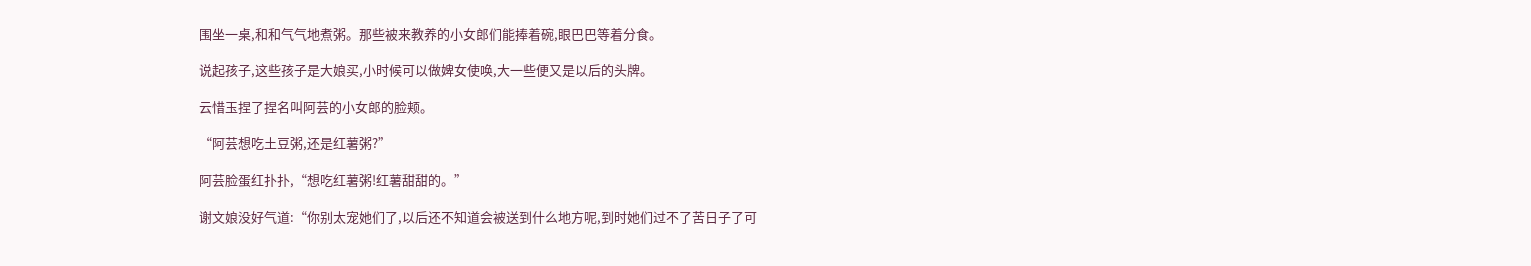围坐一桌,和和气气地煮粥。那些被来教养的小女郎们能捧着碗,眼巴巴等着分食。

说起孩子,这些孩子是大娘买,小时候可以做婢女使唤,大一些便又是以后的头牌。

云惜玉捏了捏名叫阿芸的小女郎的脸颊。

“阿芸想吃土豆粥,还是红薯粥?”

阿芸脸蛋红扑扑,“想吃红薯粥!红薯甜甜的。”

谢文娘没好气道:“你别太宠她们了,以后还不知道会被送到什么地方呢,到时她们过不了苦日子了可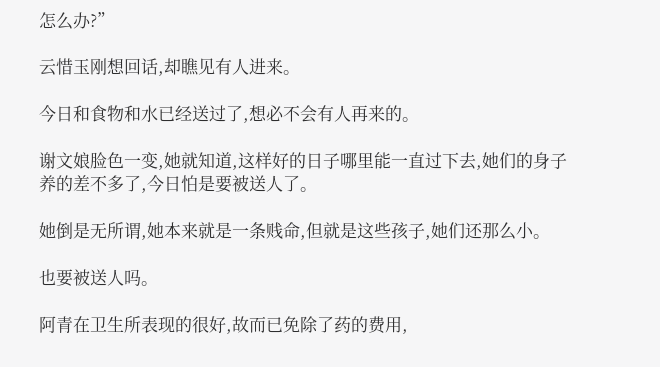怎么办?”

云惜玉刚想回话,却瞧见有人进来。

今日和食物和水已经送过了,想必不会有人再来的。

谢文娘脸色一变,她就知道,这样好的日子哪里能一直过下去,她们的身子养的差不多了,今日怕是要被送人了。

她倒是无所谓,她本来就是一条贱命,但就是这些孩子,她们还那么小。

也要被送人吗。

阿青在卫生所表现的很好,故而已免除了药的费用,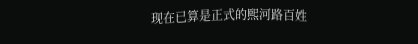现在已算是正式的熙河路百姓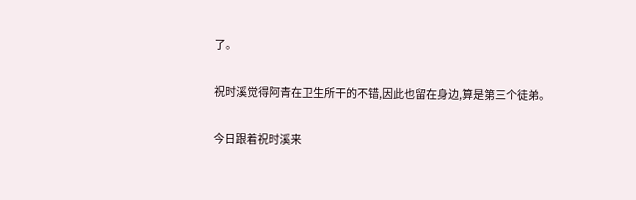了。

祝时溪觉得阿青在卫生所干的不错,因此也留在身边,算是第三个徒弟。

今日跟着祝时溪来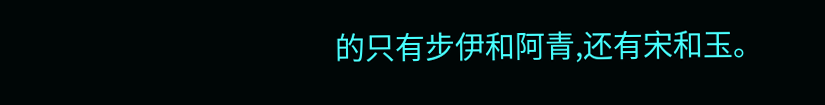的只有步伊和阿青,还有宋和玉。